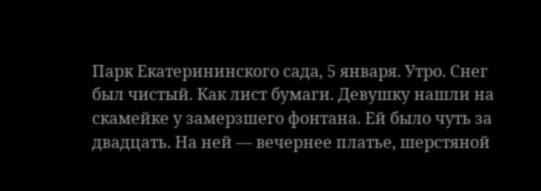Парк Екатерининского сада, 5 января. Утро. Снег был чистый. Как лист бумаги. Девушку нашли на скамейке у замерзшего фонтана. Ей было чуть за двадцать. На ней — вечернее платье, шерстяной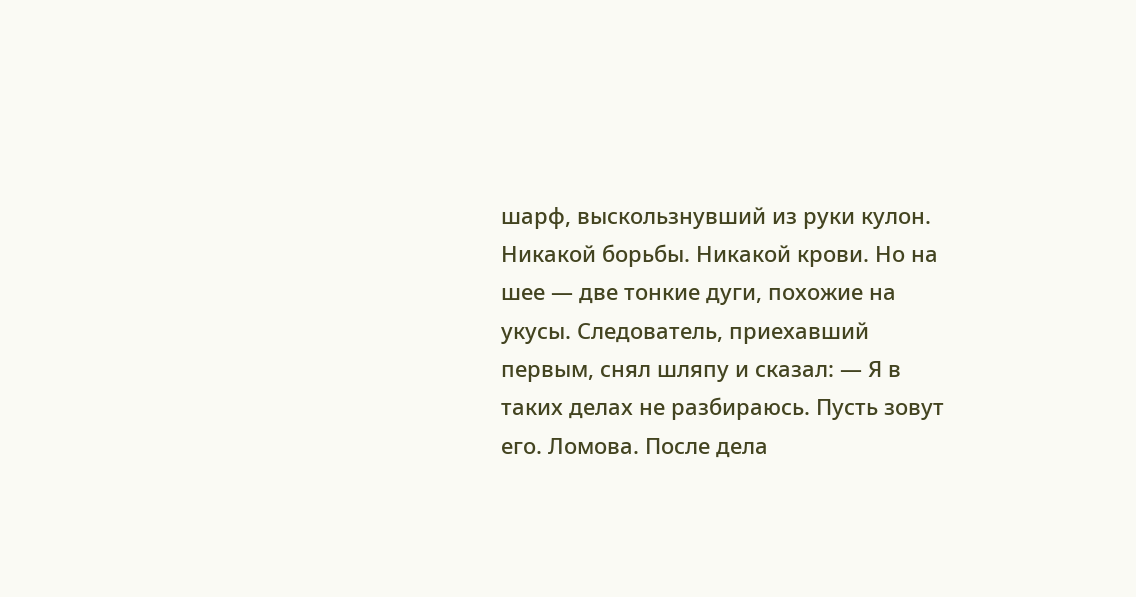шарф, выскользнувший из руки кулон. Никакой борьбы. Никакой крови. Но на шее — две тонкие дуги, похожие на укусы. Следователь, приехавший первым, снял шляпу и сказал: — Я в таких делах не разбираюсь. Пусть зовут его. Ломова. После дела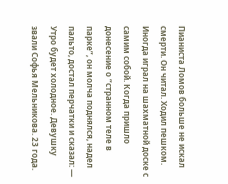Пианиста Ломов больше не искал смерти. Он читал. Ходил пешком. Иногда играл на шахматной доске с самим собой. Когда пришло донесение о “странном теле в парке”, он молча поднялся, надел пальто, достал перчатки и сказал: — Утро будет холодное. Девушку звали Софья Мельникова. 23 года.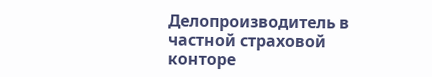Делопроизводитель в частной страховой конторе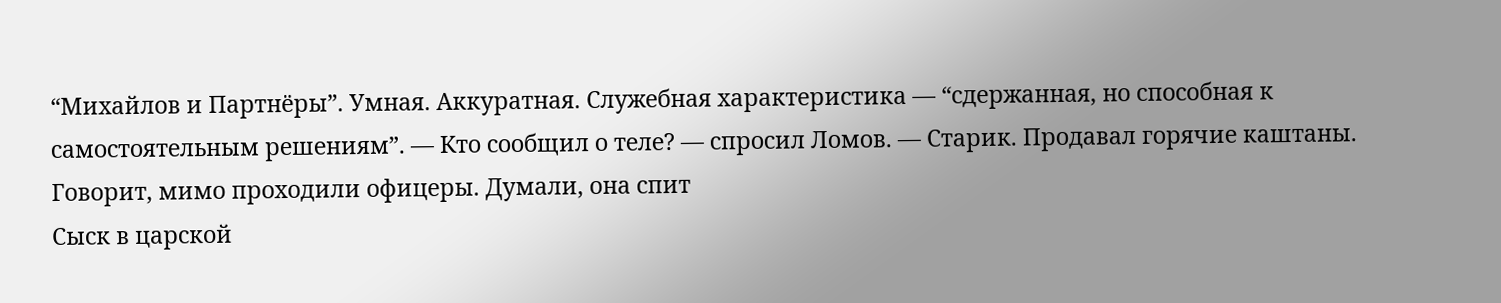“Михайлов и Партнёры”. Умная. Аккуратная. Служебная характеристика — “сдержанная, но способная к самостоятельным решениям”. — Кто сообщил о теле? — спросил Ломов. — Старик. Продавал горячие каштаны. Говорит, мимо проходили офицеры. Думали, она спит
Сыск в царской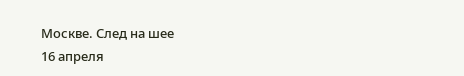Москве. След на шее
16 апреля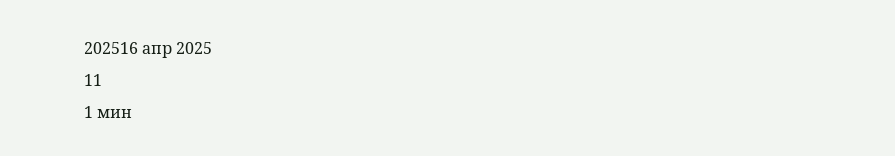202516 апр 2025
11
1 мин